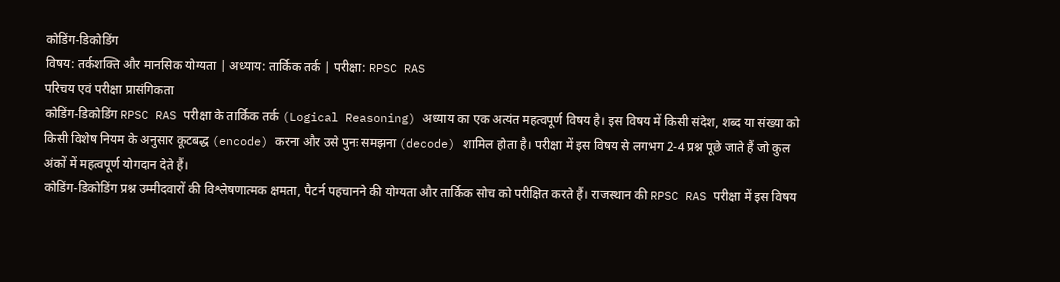कोडिंग-डिकोडिंग
विषय: तर्कशक्ति और मानसिक योग्यता | अध्याय: तार्किक तर्क | परीक्षा: RPSC RAS
परिचय एवं परीक्षा प्रासंगिकता
कोडिंग-डिकोडिंग RPSC RAS परीक्षा के तार्किक तर्क (Logical Reasoning) अध्याय का एक अत्यंत महत्वपूर्ण विषय है। इस विषय में किसी संदेश, शब्द या संख्या को किसी विशेष नियम के अनुसार कूटबद्ध (encode) करना और उसे पुनः समझना (decode) शामिल होता है। परीक्षा में इस विषय से लगभग 2-4 प्रश्न पूछे जाते हैं जो कुल अंकों में महत्वपूर्ण योगदान देते हैं।
कोडिंग-डिकोडिंग प्रश्न उम्मीदवारों की विश्लेषणात्मक क्षमता, पैटर्न पहचानने की योग्यता और तार्किक सोच को परीक्षित करते हैं। राजस्थान की RPSC RAS परीक्षा में इस विषय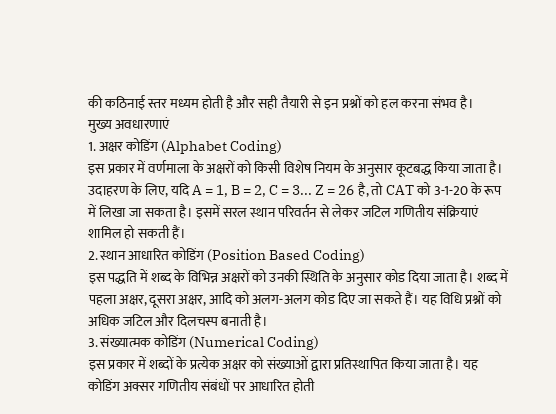की कठिनाई स्तर मध्यम होती है और सही तैयारी से इन प्रश्नों को हल करना संभव है।
मुख्य अवधारणाएं
1. अक्षर कोडिंग (Alphabet Coding)
इस प्रकार में वर्णमाला के अक्षरों को किसी विशेष नियम के अनुसार कूटबद्ध किया जाता है। उदाहरण के लिए, यदि A = 1, B = 2, C = 3... Z = 26 है, तो CAT को 3-1-20 के रूप में लिखा जा सकता है। इसमें सरल स्थान परिवर्तन से लेकर जटिल गणितीय संक्रियाएं शामिल हो सकती हैं।
2. स्थान आधारित कोडिंग (Position Based Coding)
इस पद्धति में शब्द के विभिन्न अक्षरों को उनकी स्थिति के अनुसार कोड दिया जाता है। शब्द में पहला अक्षर, दूसरा अक्षर, आदि को अलग-अलग कोड दिए जा सकते हैं। यह विधि प्रश्नों को अधिक जटिल और दिलचस्प बनाती है।
3. संख्यात्मक कोडिंग (Numerical Coding)
इस प्रकार में शब्दों के प्रत्येक अक्षर को संख्याओं द्वारा प्रतिस्थापित किया जाता है। यह कोडिंग अक्सर गणितीय संबंधों पर आधारित होती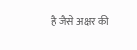है जैसे अक्षर की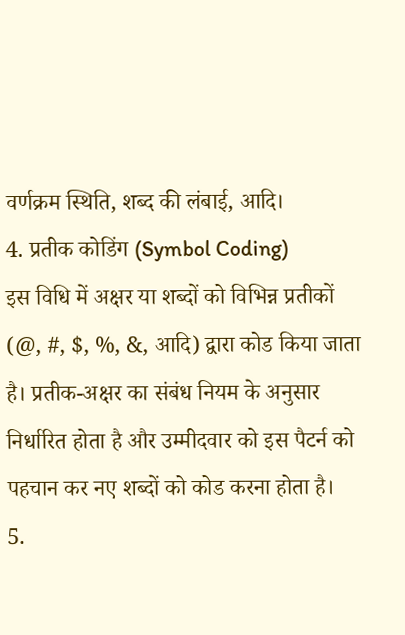वर्णक्रम स्थिति, शब्द की लंबाई, आदि।
4. प्रतीक कोडिंग (Symbol Coding)
इस विधि में अक्षर या शब्दों को विभिन्न प्रतीकों (@, #, $, %, &, आदि) द्वारा कोड किया जाता है। प्रतीक-अक्षर का संबंध नियम के अनुसार निर्धारित होता है और उम्मीदवार को इस पैटर्न को पहचान कर नए शब्दों को कोड करना होता है।
5.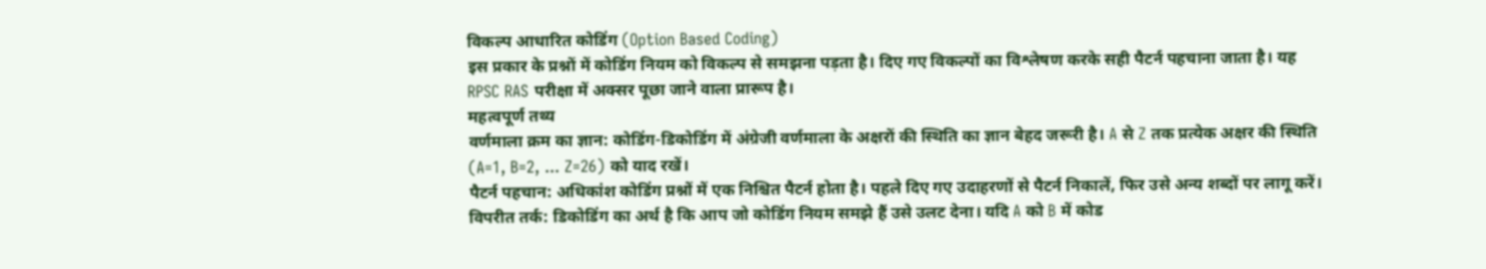विकल्प आधारित कोडिंग (Option Based Coding)
इस प्रकार के प्रश्नों में कोडिंग नियम को विकल्प से समझना पड़ता है। दिए गए विकल्पों का विश्लेषण करके सही पैटर्न पहचाना जाता है। यह RPSC RAS परीक्षा में अक्सर पूछा जाने वाला प्रारूप है।
महत्वपूर्ण तथ्य
वर्णमाला क्रम का ज्ञान: कोडिंग-डिकोडिंग में अंग्रेजी वर्णमाला के अक्षरों की स्थिति का ज्ञान बेहद जरूरी है। A से Z तक प्रत्येक अक्षर की स्थिति (A=1, B=2, ... Z=26) को याद रखें।
पैटर्न पहचान: अधिकांश कोडिंग प्रश्नों में एक निश्चित पैटर्न होता है। पहले दिए गए उदाहरणों से पैटर्न निकालें, फिर उसे अन्य शब्दों पर लागू करें।
विपरीत तर्क: डिकोडिंग का अर्थ है कि आप जो कोडिंग नियम समझे हैं उसे उलट देना। यदि A को B में कोड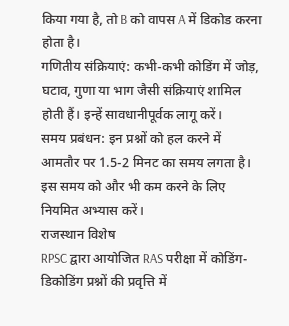किया गया है, तो B को वापस A में डिकोड करना होता है।
गणितीय संक्रियाएं: कभी-कभी कोडिंग में जोड़, घटाव, गुणा या भाग जैसी संक्रियाएं शामिल होती हैं। इन्हें सावधानीपूर्वक लागू करें।
समय प्रबंधन: इन प्रश्नों को हल करने में आमतौर पर 1.5-2 मिनट का समय लगता है। इस समय को और भी कम करने के लिए नियमित अभ्यास करें।
राजस्थान विशेष
RPSC द्वारा आयोजित RAS परीक्षा में कोडिंग-डिकोडिंग प्रश्नों की प्रवृत्ति में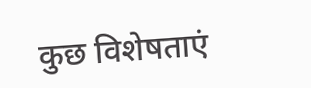कुछ विशेषताएं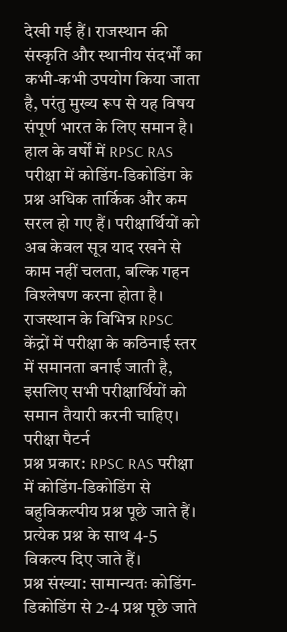देखी गई हैं। राजस्थान की संस्कृति और स्थानीय संदर्भों का कभी-कभी उपयोग किया जाता है, परंतु मुख्य रूप से यह विषय संपूर्ण भारत के लिए समान है।
हाल के वर्षों में RPSC RAS परीक्षा में कोडिंग-डिकोडिंग के प्रश्न अधिक तार्किक और कम सरल हो गए हैं। परीक्षार्थियों को अब केवल सूत्र याद रखने से काम नहीं चलता, बल्कि गहन विश्लेषण करना होता है।
राजस्थान के विभिन्न RPSC केंद्रों में परीक्षा के कठिनाई स्तर में समानता बनाई जाती है, इसलिए सभी परीक्षार्थियों को समान तैयारी करनी चाहिए।
परीक्षा पैटर्न
प्रश्न प्रकार: RPSC RAS परीक्षा में कोडिंग-डिकोडिंग से बहुविकल्पीय प्रश्न पूछे जाते हैं। प्रत्येक प्रश्न के साथ 4-5 विकल्प दिए जाते हैं।
प्रश्न संख्या: सामान्यतः कोडिंग-डिकोडिंग से 2-4 प्रश्न पूछे जाते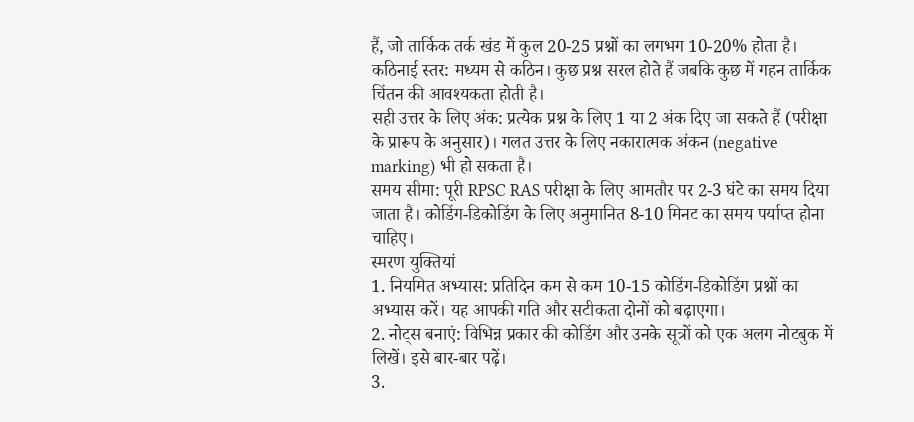हैं, जो तार्किक तर्क खंड में कुल 20-25 प्रश्नों का लगभग 10-20% होता है।
कठिनाई स्तर: मध्यम से कठिन। कुछ प्रश्न सरल होते हैं जबकि कुछ में गहन तार्किक चिंतन की आवश्यकता होती है।
सही उत्तर के लिए अंक: प्रत्येक प्रश्न के लिए 1 या 2 अंक दिए जा सकते हैं (परीक्षा के प्रारूप के अनुसार)। गलत उत्तर के लिए नकारात्मक अंकन (negative marking) भी हो सकता है।
समय सीमा: पूरी RPSC RAS परीक्षा के लिए आमतौर पर 2-3 घंटे का समय दिया जाता है। कोडिंग-डिकोडिंग के लिए अनुमानित 8-10 मिनट का समय पर्याप्त होना चाहिए।
स्मरण युक्तियां
1. नियमित अभ्यास: प्रतिदिन कम से कम 10-15 कोडिंग-डिकोडिंग प्रश्नों का अभ्यास करें। यह आपकी गति और सटीकता दोनों को बढ़ाएगा।
2. नोट्स बनाएं: विभिन्न प्रकार की कोडिंग और उनके सूत्रों को एक अलग नोटबुक में लिखें। इसे बार-बार पढ़ें।
3.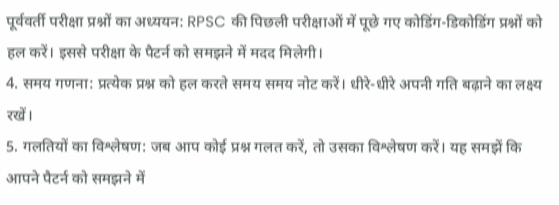पूर्ववर्ती परीक्षा प्रश्नों का अध्ययन: RPSC की पिछली परीक्षाओं में पूछे गए कोडिंग-डिकोडिंग प्रश्नों को हल करें। इससे परीक्षा के पैटर्न को समझने में मदद मिलेगी।
4. समय गणना: प्रत्येक प्रश्न को हल करते समय समय नोट करें। धीरे-धीरे अपनी गति बढ़ाने का लक्ष्य रखें।
5. गलतियों का विश्लेषण: जब आप कोई प्रश्न गलत करें, तो उसका विश्लेषण करें। यह समझें कि आपने पैटर्न को समझने में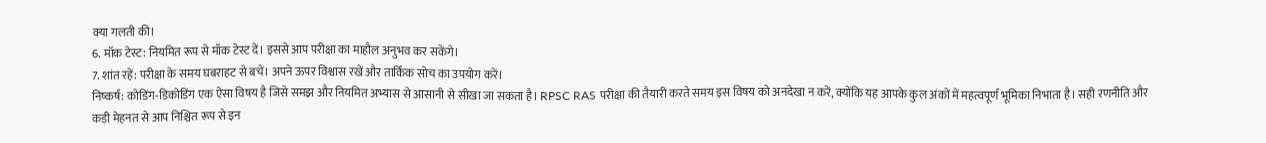क्या गलती की।
6. मॉक टेस्ट: नियमित रूप से मॉक टेस्ट दें। इससे आप परीक्षा का माहौल अनुभव कर सकेंगे।
7. शांत रहें: परीक्षा के समय घबराहट से बचें। अपने ऊपर विश्वास रखें और तार्किक सोच का उपयोग करें।
निष्कर्ष: कोडिंग-डिकोडिंग एक ऐसा विषय है जिसे समझ और नियमित अभ्यास से आसानी से सीखा जा सकता है। RPSC RAS परीक्षा की तैयारी करते समय इस विषय को अनदेखा न करें, क्योंकि यह आपके कुल अंकों में महत्वपूर्ण भूमिका निभाता है। सही रणनीति और कड़ी मेहनत से आप निश्चित रूप से इन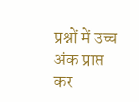प्रश्नों में उच्च अंक प्राप्त कर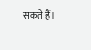सकते हैं।